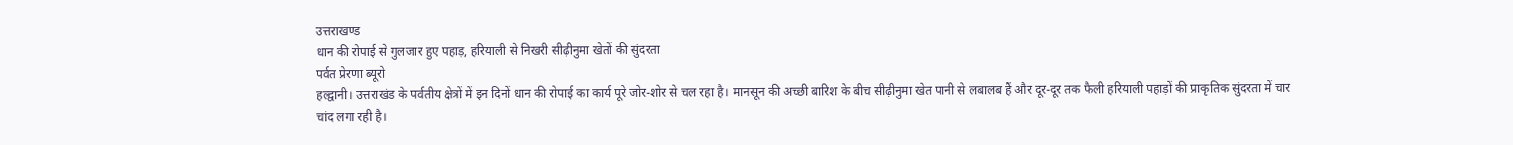उत्तराखण्ड
धान की रोपाई से गुलजार हुए पहाड़, हरियाली से निखरी सीढ़ीनुमा खेतों की सुंदरता
पर्वत प्रेरणा ब्यूरो
हल्द्वानी। उत्तराखंड के पर्वतीय क्षेत्रों में इन दिनों धान की रोपाई का कार्य पूरे जोर-शोर से चल रहा है। मानसून की अच्छी बारिश के बीच सीढ़ीनुमा खेत पानी से लबालब हैं और दूर-दूर तक फैली हरियाली पहाड़ों की प्राकृतिक सुंदरता में चार चांद लगा रही है।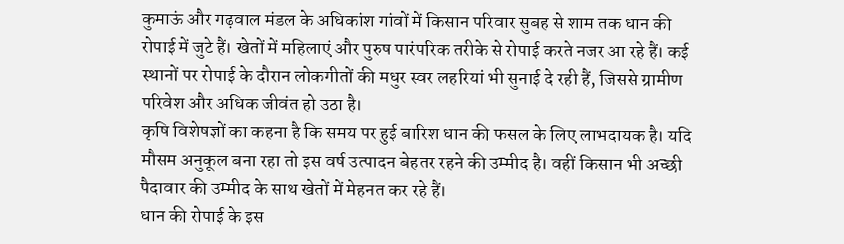कुमाऊं और गढ़वाल मंडल के अधिकांश गांवों में किसान परिवार सुबह से शाम तक धान की रोपाई में जुटे हैं। खेतों में महिलाएं और पुरुष पारंपरिक तरीके से रोपाई करते नजर आ रहे हैं। कई स्थानों पर रोपाई के दौरान लोकगीतों की मधुर स्वर लहरियां भी सुनाई दे रही हैं, जिससे ग्रामीण परिवेश और अधिक जीवंत हो उठा है।
कृषि विशेषज्ञों का कहना है कि समय पर हुई बारिश धान की फसल के लिए लाभदायक है। यदि मौसम अनुकूल बना रहा तो इस वर्ष उत्पादन बेहतर रहने की उम्मीद है। वहीं किसान भी अच्छी पैदावार की उम्मीद के साथ खेतों में मेहनत कर रहे हैं।
धान की रोपाई के इस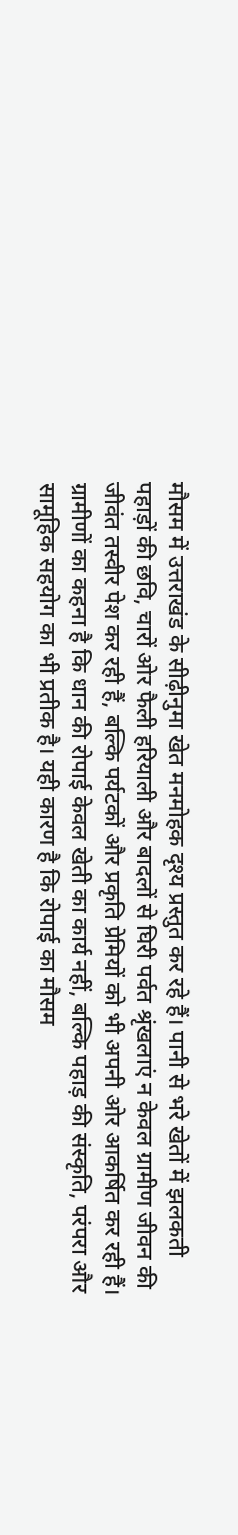मौसम में उत्तराखंड के सीढ़ीनुमा खेत मनमोहक दृश्य प्रस्तुत कर रहे हैं। पानी से भरे खेतों में झलकती पहाड़ों की छवि, चारों ओर फैली हरियाली और बादलों से घिरी पर्वत श्रृंखलाएं न केवल ग्रामीण जीवन की जीवंत तस्वीर पेश कर रही हैं, बल्कि पर्यटकों और प्रकृति प्रेमियों को भी अपनी ओर आकर्षित कर रही हैं।
ग्रामीणों का कहना है कि धान की रोपाई केवल खेती का कार्य नहीं, बल्कि पहाड़ की संस्कृति, परंपरा और सामूहिक सहयोग का भी प्रतीक है। यही कारण है कि रोपाई का मौसम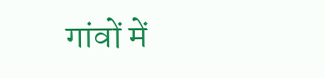गांवों में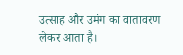उत्साह और उमंग का वातावरण लेकर आता है।